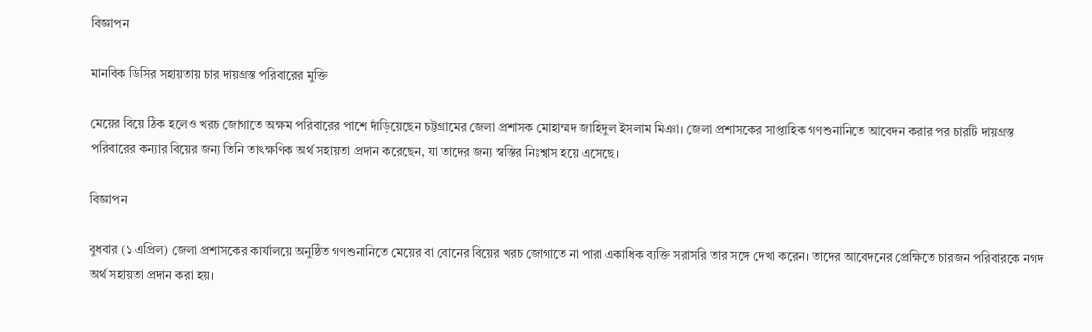বিজ্ঞাপন

মানবিক ডিসির সহায়তায় চার দায়গ্রস্ত পরিবারের মুক্তি

মেয়ের বিয়ে ঠিক হলেও খরচ জোগাতে অক্ষম পরিবারের পাশে দাঁড়িয়েছেন চট্টগ্রামের জেলা প্রশাসক মোহাম্মদ জাহিদুল ইসলাম মিঞা। জেলা প্রশাসকের সাপ্তাহিক গণশুনানিতে আবেদন করার পর চারটি দায়গ্রস্ত পরিবারের কন্যার বিয়ের জন্য তিনি তাৎক্ষণিক অর্থ সহায়তা প্রদান করেছেন, যা তাদের জন্য স্বস্তির নিঃশ্বাস হয়ে এসেছে।

বিজ্ঞাপন

বুধবার (১ এপ্রিল) জেলা প্রশাসকের কার্যালয়ে অনুষ্ঠিত গণশুনানিতে মেয়ের বা বোনের বিয়ের খরচ জোগাতে না পারা একাধিক ব্যক্তি সরাসরি তার সঙ্গে দেখা করেন। তাদের আবেদনের প্রেক্ষিতে চারজন পরিবারকে নগদ অর্থ সহায়তা প্রদান করা হয়।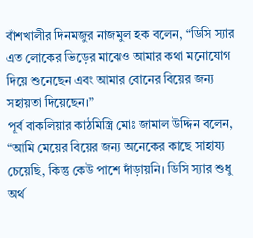বাঁশখালীর দিনমজুর নাজমুল হক বলেন, “ডিসি স্যার এত লোকের ভিড়ের মাঝেও আমার কথা মনোযোগ দিয়ে শুনেছেন এবং আমার বোনের বিয়ের জন্য সহায়তা দিয়েছেন।”
পূর্ব বাকলিয়ার কাঠমিস্ত্রি মোঃ জামাল উদ্দিন বলেন, “আমি মেয়ের বিয়ের জন্য অনেকের কাছে সাহায্য চেয়েছি, কিন্তু কেউ পাশে দাঁড়ায়নি। ডিসি স্যার শুধু অর্থ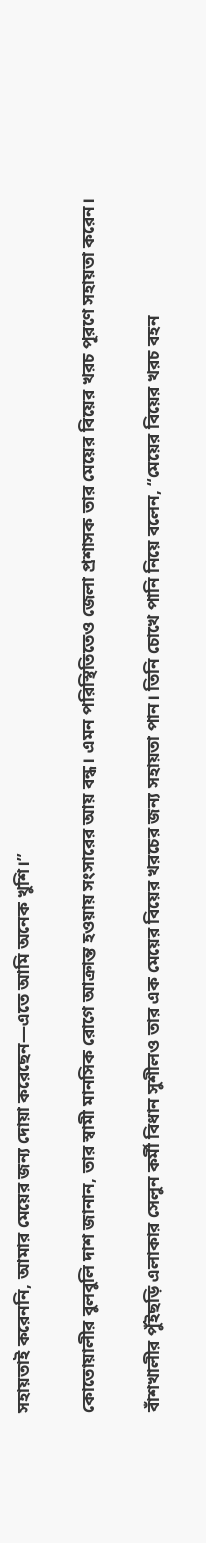সহায়তাই করেননি, আমার মেয়ের জন্য দোয়া করেছেন—এতে আমি অনেক খুশি।”

কোতোয়ালীর বুলবুলি দাশ জানান, তার স্বামী মানসিক রোগে আক্রান্ত হওয়ায় সংসারের আয় বন্ধ। এমন পরিস্থিতিতেও জেলা প্রশাসক তার মেয়ের বিয়ের খরচ পূরণে সহায়তা করেন।

বাঁশখালীর পুঁইছড়ি এলাকার সেলুন কর্মী বিধান সুশীলও তার এক মেয়ের বিয়ের খরচের জন্য সহায়তা পান। তিনি চোখে পানি নিয়ে বলেন, “মেয়ের বিয়ের খরচ বহন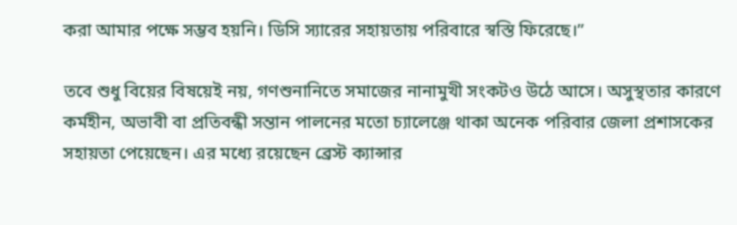করা আমার পক্ষে সম্ভব হয়নি। ডিসি স্যারের সহায়তায় পরিবারে স্বস্তি ফিরেছে।”

তবে শুধু বিয়ের বিষয়েই নয়, গণশুনানিতে সমাজের নানামুখী সংকটও উঠে আসে। অসুস্থতার কারণে কর্মহীন, অভাবী বা প্রতিবন্ধী সন্তান পালনের মতো চ্যালেঞ্জে থাকা অনেক পরিবার জেলা প্রশাসকের সহায়তা পেয়েছেন। এর মধ্যে রয়েছেন ব্রেস্ট ক্যান্সার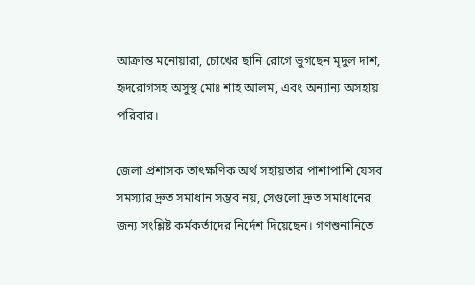আক্রান্ত মনোয়ারা, চোখের ছানি রোগে ভুগছেন মৃদুল দাশ, হৃদরোগসহ অসুস্থ মোঃ শাহ আলম, এবং অন্যান্য অসহায় পরিবার।

জেলা প্রশাসক তাৎক্ষণিক অর্থ সহায়তার পাশাপাশি যেসব সমস্যার দ্রুত সমাধান সম্ভব নয়, সেগুলো দ্রুত সমাধানের জন্য সংশ্লিষ্ট কর্মকর্তাদের নির্দেশ দিয়েছেন। গণশুনানিতে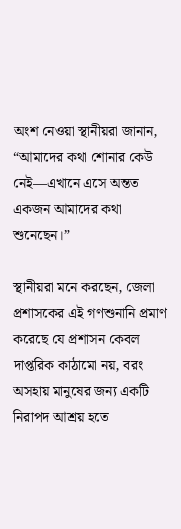অংশ নেওয়া স্থানীয়রা জানান, “আমাদের কথা শোনার কেউ নেই—এখানে এসে অন্তত একজন আমাদের কথা শুনেছেন।”

স্থানীয়রা মনে করছেন, জেলা প্রশাসকের এই গণশুনানি প্রমাণ করেছে যে প্রশাসন কেবল দাপ্তরিক কাঠামো নয়, বরং অসহায় মানুষের জন্য একটি নিরাপদ আশ্রয় হতে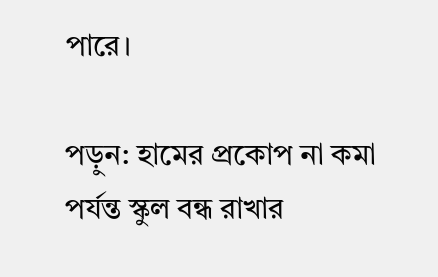পারে।

পড়ুন: হামের প্রকোপ না কমা পর্যন্ত স্কুল বন্ধ রাখার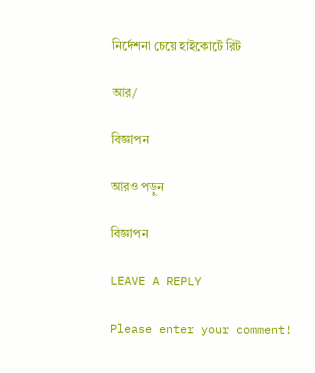নির্দেশনা চেয়ে হাইকোর্টে রিট

আর/

বিজ্ঞাপন

আরও পড়ুন

বিজ্ঞাপন

LEAVE A REPLY

Please enter your comment!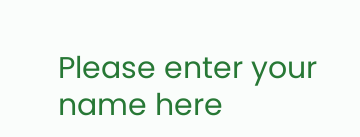Please enter your name here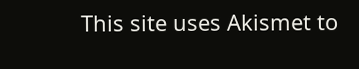This site uses Akismet to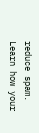reduce spam. Learn how your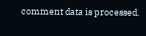comment data is processed.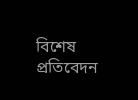বিশেষ প্রতিবেদন